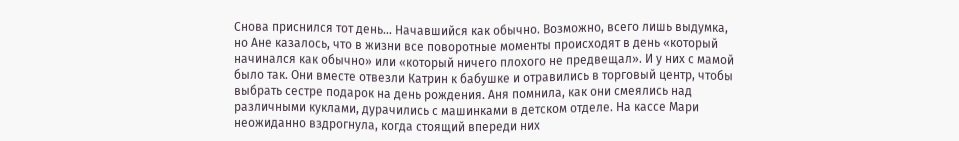Снова приснился тот день… Начавшийся как обычно. Возможно, всего лишь выдумка, но Ане казалось, что в жизни все поворотные моменты происходят в день «который начинался как обычно» или «который ничего плохого не предвещал». И у них с мамой было так. Они вместе отвезли Катрин к бабушке и отравились в торговый центр, чтобы выбрать сестре подарок на день рождения. Аня помнила, как они смеялись над различными куклами, дурачились с машинками в детском отделе. На кассе Мари неожиданно вздрогнула, когда стоящий впереди них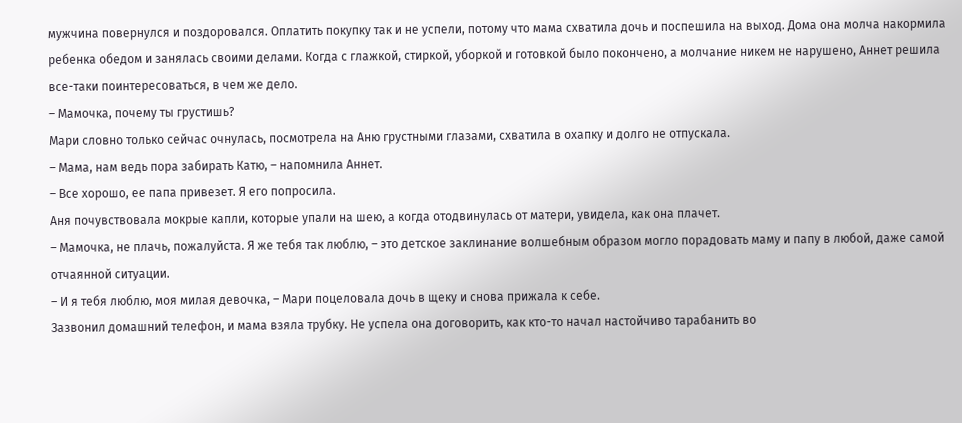мужчина повернулся и поздоровался. Оплатить покупку так и не успели, потому что мама схватила дочь и поспешила на выход. Дома она молча накормила ребенка обедом и занялась своими делами. Когда с глажкой, стиркой, уборкой и готовкой было покончено, а молчание никем не нарушено, Аннет решила все-таки поинтересоваться, в чем же дело.
– Мамочка, почему ты грустишь?
Мари словно только сейчас очнулась, посмотрела на Аню грустными глазами, схватила в охапку и долго не отпускала.
– Мама, нам ведь пора забирать Катю, – напомнила Аннет.
– Все хорошо, ее папа привезет. Я его попросила.
Аня почувствовала мокрые капли, которые упали на шею, а когда отодвинулась от матери, увидела, как она плачет.
– Мамочка, не плачь, пожалуйста. Я же тебя так люблю, – это детское заклинание волшебным образом могло порадовать маму и папу в любой, даже самой отчаянной ситуации.
– И я тебя люблю, моя милая девочка, – Мари поцеловала дочь в щеку и снова прижала к себе.
Зазвонил домашний телефон, и мама взяла трубку. Не успела она договорить, как кто-то начал настойчиво тарабанить во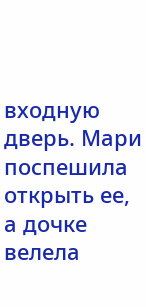входную дверь. Мари поспешила открыть ее, а дочке велела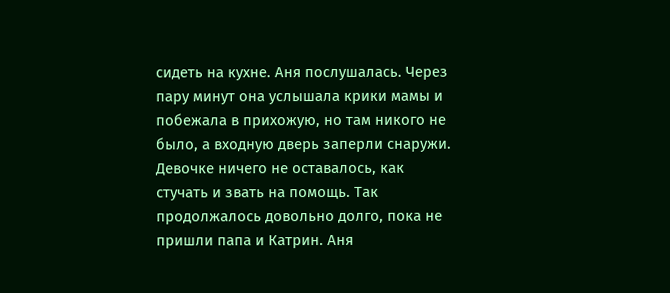сидеть на кухне. Аня послушалась. Через пару минут она услышала крики мамы и побежала в прихожую, но там никого не было, а входную дверь заперли снаружи.
Девочке ничего не оставалось, как стучать и звать на помощь. Так продолжалось довольно долго, пока не пришли папа и Катрин. Аня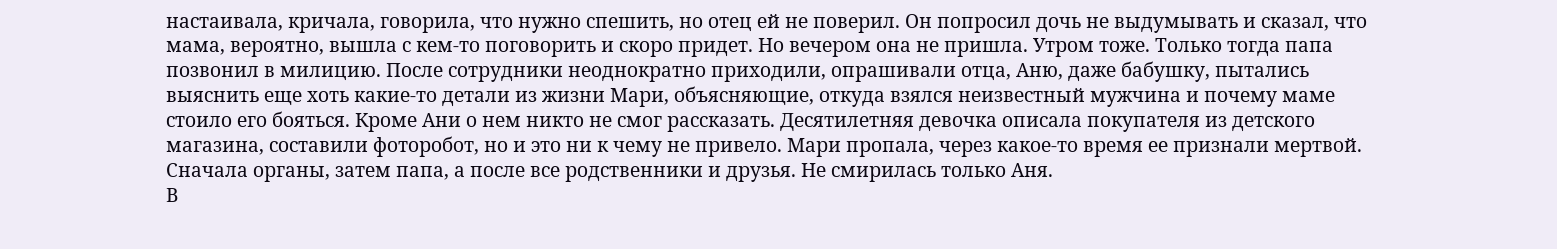настаивала, кричала, говорила, что нужно спешить, но отец ей не поверил. Он попросил дочь не выдумывать и сказал, что мама, вероятно, вышла с кем-то поговорить и скоро придет. Но вечером она не пришла. Утром тоже. Только тогда папа позвонил в милицию. После сотрудники неоднократно приходили, опрашивали отца, Аню, даже бабушку, пытались выяснить еще хоть какие-то детали из жизни Мари, объясняющие, откуда взялся неизвестный мужчина и почему маме стоило его бояться. Кроме Ани о нем никто не смог рассказать. Десятилетняя девочка описала покупателя из детского магазина, составили фоторобот, но и это ни к чему не привело. Мари пропала, через какое-то время ее признали мертвой. Сначала органы, затем папа, а после все родственники и друзья. Не смирилась только Аня.
В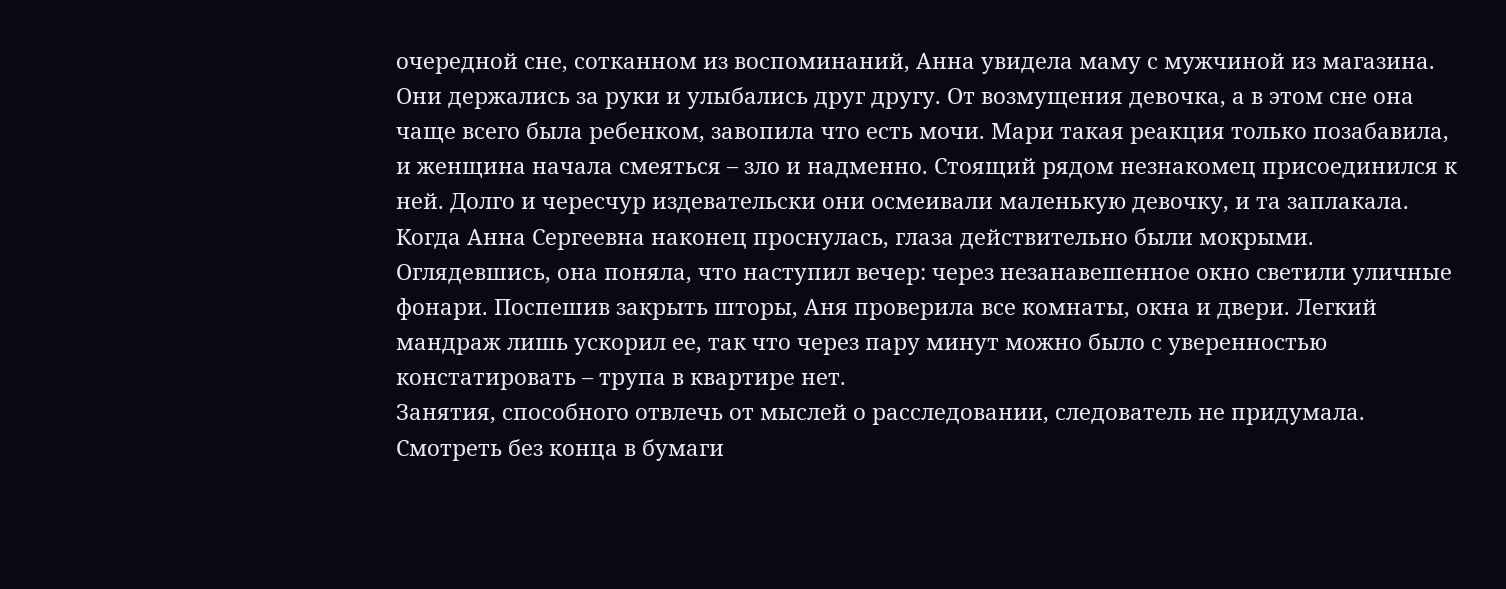очередной сне, сотканном из воспоминаний, Анна увидела маму с мужчиной из магазина. Они держались за руки и улыбались друг другу. От возмущения девочка, а в этом сне она чаще всего была ребенком, завопила что есть мочи. Мари такая реакция только позабавила, и женщина начала смеяться – зло и надменно. Стоящий рядом незнакомец присоединился к ней. Долго и чересчур издевательски они осмеивали маленькую девочку, и та заплакала.
Когда Анна Сергеевна наконец проснулась, глаза действительно были мокрыми. Оглядевшись, она поняла, что наступил вечер: через незанавешенное окно светили уличные фонари. Поспешив закрыть шторы, Аня проверила все комнаты, окна и двери. Легкий мандраж лишь ускорил ее, так что через пару минут можно было с уверенностью констатировать – трупа в квартире нет.
Занятия, способного отвлечь от мыслей о расследовании, следователь не придумала. Смотреть без конца в бумаги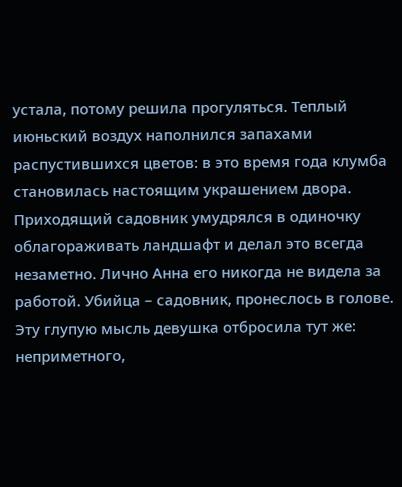устала, потому решила прогуляться. Теплый июньский воздух наполнился запахами распустившихся цветов: в это время года клумба становилась настоящим украшением двора. Приходящий садовник умудрялся в одиночку облагораживать ландшафт и делал это всегда незаметно. Лично Анна его никогда не видела за работой. Убийца – садовник, пронеслось в голове. Эту глупую мысль девушка отбросила тут же: неприметного,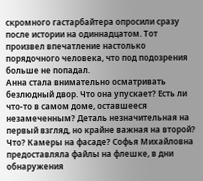скромного гастарбайтера опросили сразу после истории на одиннадцатом. Тот произвел впечатление настолько порядочного человека, что под подозрения больше не попадал.
Анна стала внимательно осматривать безлюдный двор. Что она упускает? Есть ли что-то в самом доме, оставшееся незамеченным? Деталь незначительная на первый взгляд, но крайне важная на второй? Что? Камеры на фасаде? Софья Михайловна предоставляла файлы на флешке, в дни обнаружения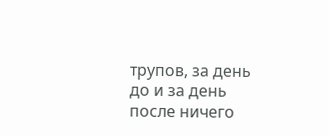трупов, за день до и за день после ничего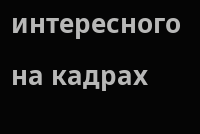интересного на кадрах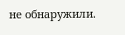не обнаружили.